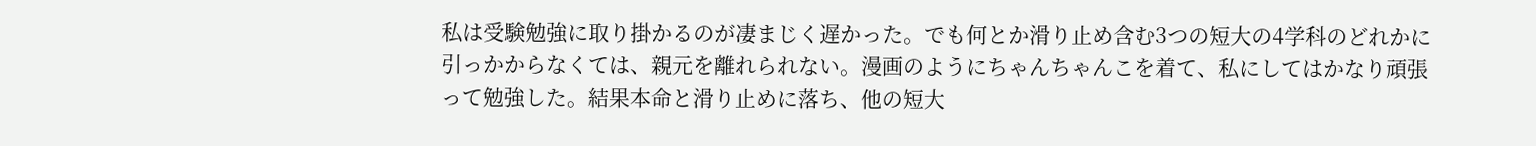私は受験勉強に取り掛かるのが凄まじく遅かった。でも何とか滑り止め含む3つの短大の4学科のどれかに引っかからなくては、親元を離れられない。漫画のようにちゃんちゃんこを着て、私にしてはかなり頑張って勉強した。結果本命と滑り止めに落ち、他の短大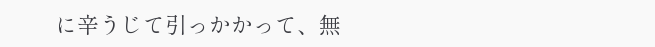に辛うじて引っかかって、無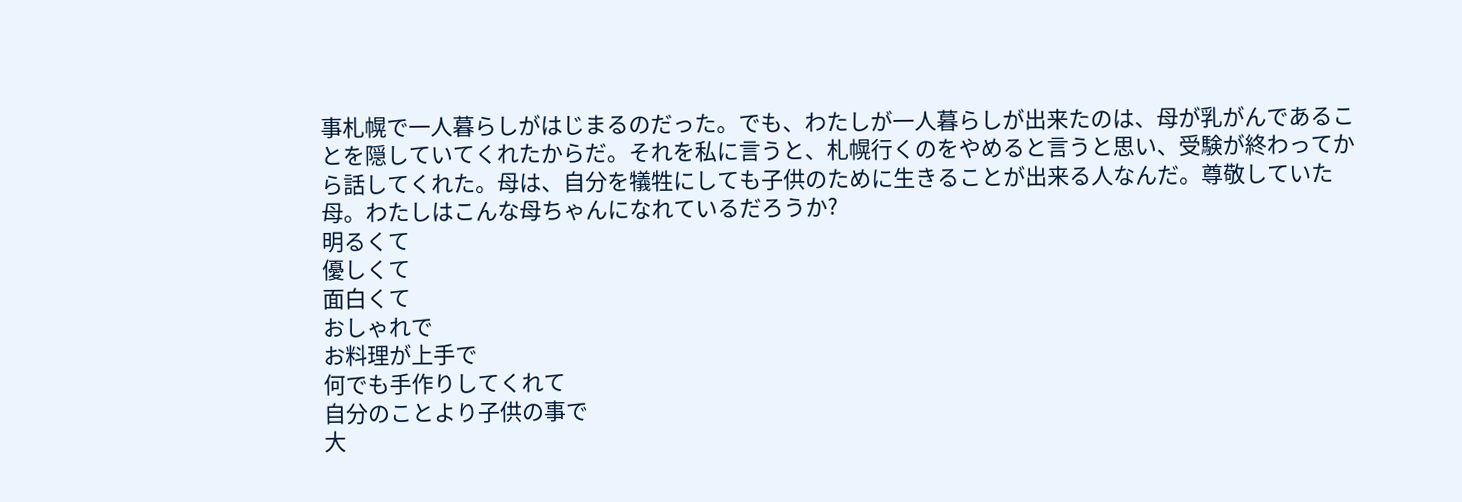事札幌で一人暮らしがはじまるのだった。でも、わたしが一人暮らしが出来たのは、母が乳がんであることを隠していてくれたからだ。それを私に言うと、札幌行くのをやめると言うと思い、受験が終わってから話してくれた。母は、自分を犠牲にしても子供のために生きることが出来る人なんだ。尊敬していた母。わたしはこんな母ちゃんになれているだろうか?
明るくて
優しくて
面白くて
おしゃれで
お料理が上手で
何でも手作りしてくれて
自分のことより子供の事で
大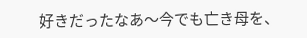好きだったなあ〜今でも亡き母を、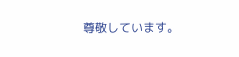尊敬しています。